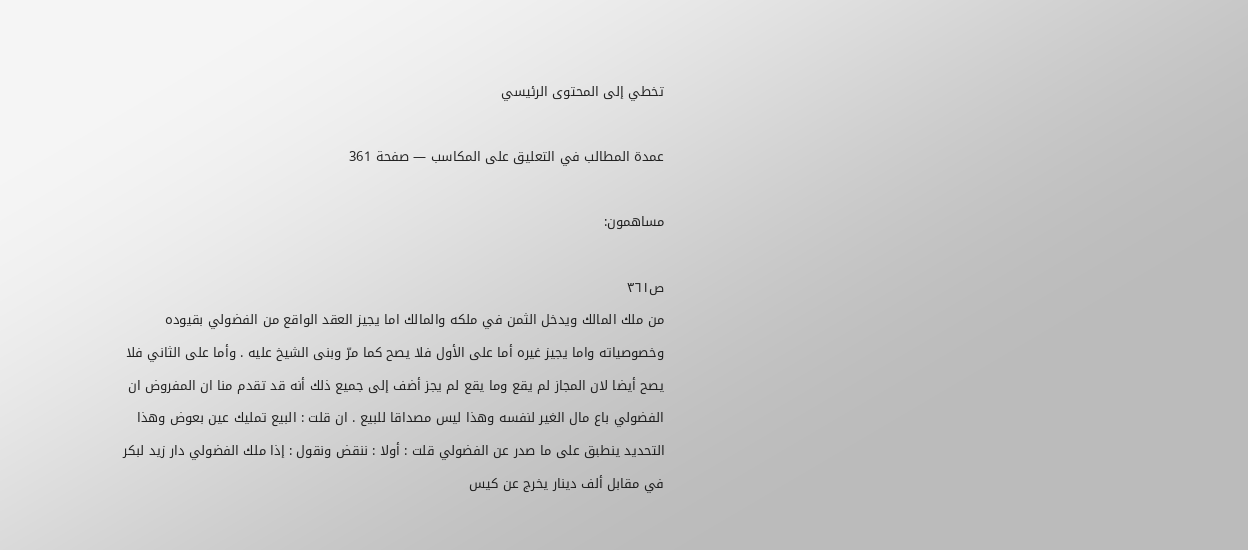تخطي إلى المحتوى الرئيسي

عمدة المطالب في التعليق على المكاسب — صفحة 361

مساهمون:

ص٣٦١
من ملك المالك ويدخل الثمن في ملكه والمالك اما يجيز العقد الواقع من الفضولي بقيوده وخصوصياته واما يجيز غيره أما على الأول فلا يصح كما مرّ وبنى الشيخ عليه . وأما على الثاني فلا يصح أيضا لان المجاز لم يقع وما يقع لم يجز أضف إلى جميع ذلك أنه قد تقدم منا ان المفروض ان الفضولي باع مال الغير لنفسه وهذا ليس مصداقا للبيع . ان قلت : البيع تمليك عين بعوض وهذا التحديد ينطبق على ما صدر عن الفضولي قلت : أولا : ننقض ونقول : إذا ملك الفضولي دار زيد لبكر في مقابل ألف دينار يخرج عن كيس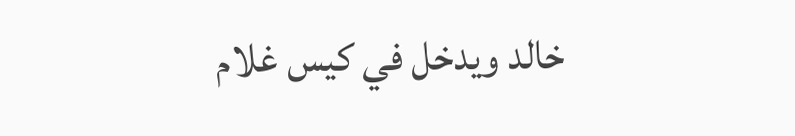خالد ويدخل في كيس غلام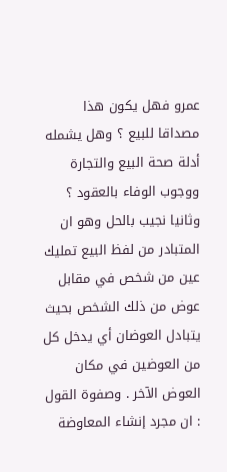عمرو فهل يكون هذا مصداقا للبيع ؟ وهل يشمله أدلة صحة البيع والتجارة ووجوب الوفاء بالعقود ؟ وثانيا نجيب بالحل وهو ان المتبادر من لفظ البيع تمليك عين من شخص في مقابل عوض من ذلك الشخص بحيث يتبادل العوضان أي يدخل كل من العوضين في مكان العوض الآخر . وصفوة القول : ان مجرد إنشاء المعاوضة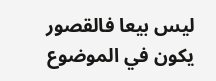ليس بيعا فالقصور يكون في الموضوع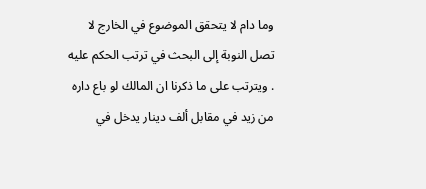وما دام لا يتحقق الموضوع في الخارج لا تصل النوبة إلى البحث في ترتب الحكم عليه . ويترتب على ما ذكرنا ان المالك لو باع داره من زيد في مقابل ألف دينار يدخل في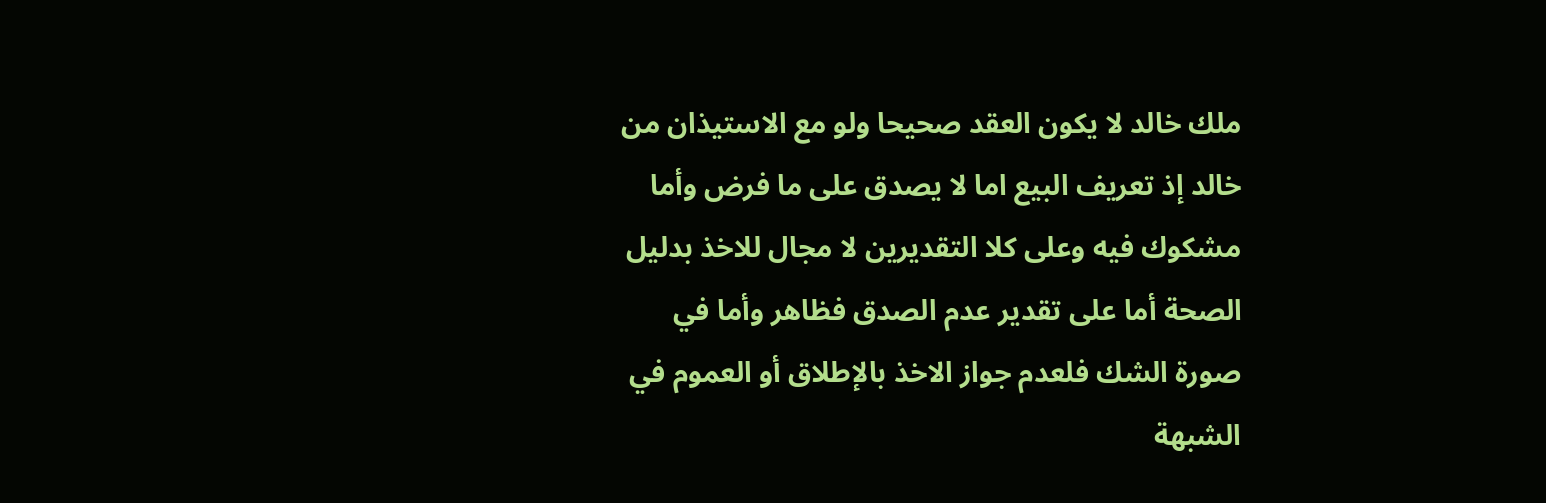ملك خالد لا يكون العقد صحيحا ولو مع الاستيذان من خالد إذ تعريف البيع اما لا يصدق على ما فرض وأما مشكوك فيه وعلى كلا التقديرين لا مجال للاخذ بدليل الصحة أما على تقدير عدم الصدق فظاهر وأما في صورة الشك فلعدم جواز الاخذ بالإطلاق أو العموم في الشبهة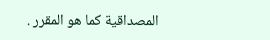المصداقية كما هو المقرر .